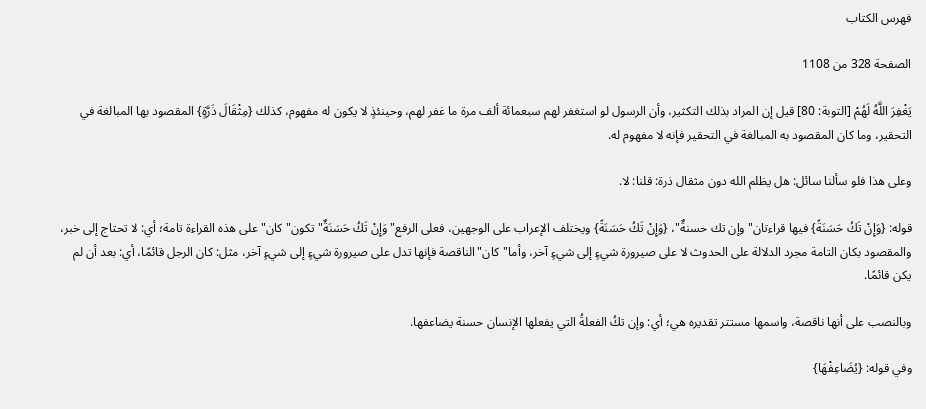فهرس الكتاب

الصفحة 328 من 1108

يَغْفِرَ اللَّهُ لَهُمْ [التوبة: 80] قيل إن المراد بذلك التكثير، وأن الرسول لو استغفر لهم سبعمائة ألف مرة ما غفر لهم، وحينئذٍ لا يكون له مفهوم، كذلك {مِثْقَالَ ذَرَّةٍ} المقصود بها المبالغة في التحقير، وما كان المقصود به المبالغة في التحقير فإنه لا مفهوم له.

وعلى هذا فلو سألنا سائل: هل يظلم الله دون مثقال ذرة: قلنا: لا.

قوله: {وَإِنْ تَكُ حَسَنَةً} فيها قراءتان"وإن تك حسنةٌ"، {وَإِنْ تَكُ حَسَنَةً} ويختلف الإعراب على الوجهين، فعلى الرفع"وَإِنْ تَكُ حَسَنَةٌ"تكون"كان"على هذه القراءة تامة؛ أي: لا تحتاج إلى خبر، والمقصود بكان التامة مجرد الدلالة على الحدوث لا على صيرورة شيءٍ إلى شيءٍ آخر، وأما"كان"الناقصة فإنها تدل على صيرورة شيءٍ إلى شيءٍ آخر، مثل: كان الرجل قائمًا، أي: بعد أن لم يكن قائمًا.

وبالنصب على أنها ناقصة، واسمها مستتر تقديره هي؛ أي: وإن تكُ الفعلةُ التي يفعلها الإنسان حسنة يضاعفها.

وفي قوله: {يُضَاعِفْهَا}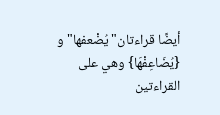أيضًا قراءتان"يُضْعفها"و {يُضَاعِفْهَا} وهي على القراءتين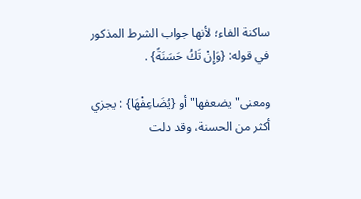ساكنة الفاء؛ لأنها جواب الشرط المذكور في قوله: {وَإِنْ تَكُ حَسَنَةً} .

ومعنى"يضعفها"أو {يُضَاعِفْهَا} : يجزي أكثر من الحسنة، وقد دلت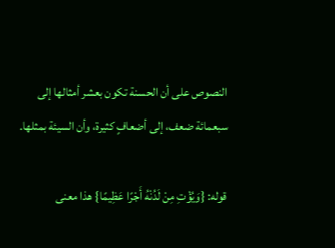النصوص على أن الحسنة تكون بعشر أمثالها إلى سبعمائة ضعف، إلى أضعافٍ كثيرة، وأن السيئة بمثلها.

قوله: {وَيُؤْتِ مِنْ لَدُنْهُ أَجْرًا عَظِيمًا} هذا معنى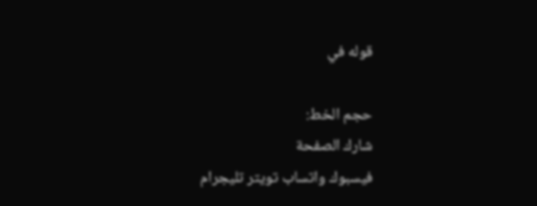قوله في

حجم الخط:
شارك الصفحة
فيسبوك واتساب تويتر تليجرام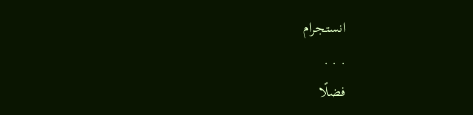انستجرام
. . .
فضلًا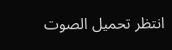انتظر تحميل الصوت